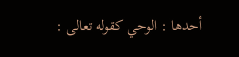أحدها : الوحي كقوله تعالى :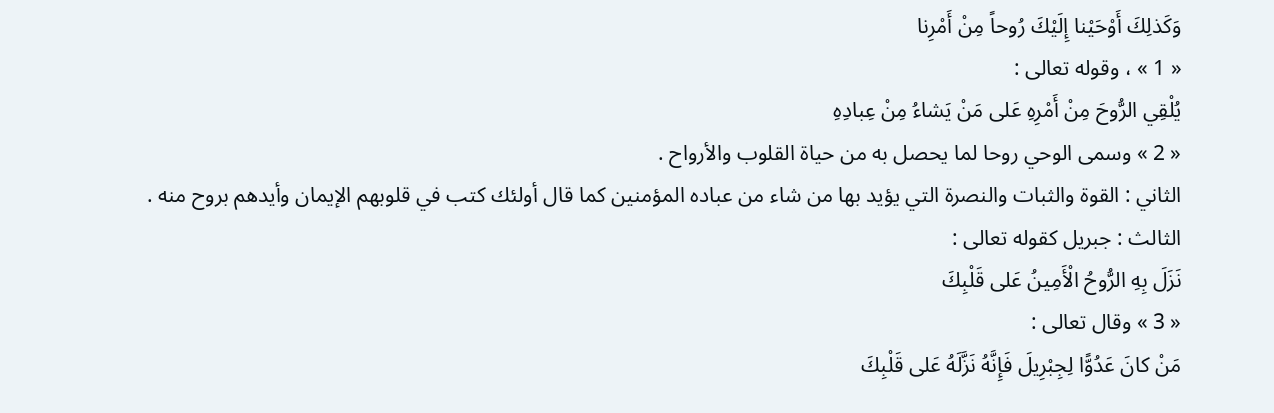وَكَذلِكَ أَوْحَيْنا إِلَيْكَ رُوحاً مِنْ أَمْرِنا
« 1 » ، وقوله تعالى :
يُلْقِي الرُّوحَ مِنْ أَمْرِهِ عَلى مَنْ يَشاءُ مِنْ عِبادِهِ
« 2 » وسمى الوحي روحا لما يحصل به من حياة القلوب والأرواح .
الثاني : القوة والثبات والنصرة التي يؤيد بها من شاء من عباده المؤمنين كما قال أولئك كتب في قلوبهم الإيمان وأيدهم بروح منه .
الثالث : جبريل كقوله تعالى :
نَزَلَ بِهِ الرُّوحُ الْأَمِينُ عَلى قَلْبِكَ
« 3 » وقال تعالى :
مَنْ كانَ عَدُوًّا لِجِبْرِيلَ فَإِنَّهُ نَزَّلَهُ عَلى قَلْبِكَ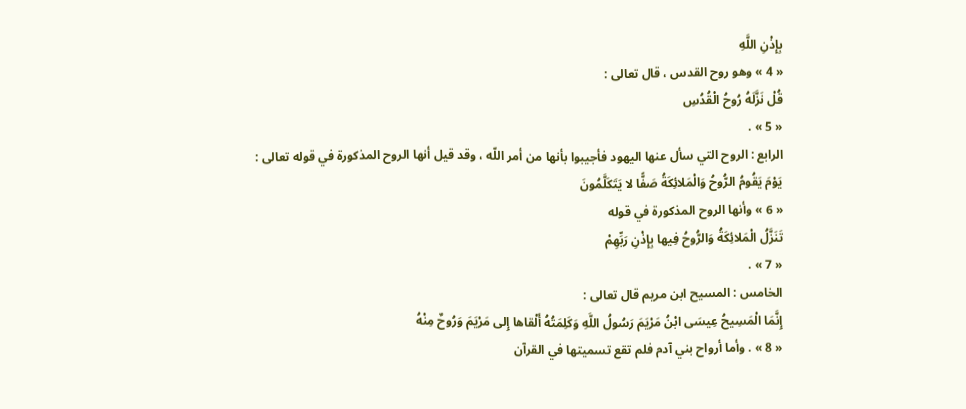بِإِذْنِ اللَّهِ
« 4 » وهو روح القدس ، قال تعالى :
قُلْ نَزَّلَهُ رُوحُ الْقُدُسِ
« 5 » .
الرابع : الروح التي سأل عنها اليهود فأجيبوا بأنها من أمر اللّه ، وقد قيل أنها الروح المذكورة في قوله تعالى :
يَوْمَ يَقُومُ الرُّوحُ وَالْمَلائِكَةُ صَفًّا لا يَتَكَلَّمُونَ
« 6 » وأنها الروح المذكورة في قوله
تَنَزَّلُ الْمَلائِكَةُ وَالرُّوحُ فِيها بِإِذْنِ رَبِّهِمْ
« 7 » .
الخامس : المسيح ابن مريم قال تعالى :
إِنَّمَا الْمَسِيحُ عِيسَى ابْنُ مَرْيَمَ رَسُولُ اللَّهِ وَكَلِمَتُهُ أَلْقاها إِلى مَرْيَمَ وَرُوحٌ مِنْهُ
« 8 » . وأما أرواح بني آدم فلم تقع تسميتها في القرآن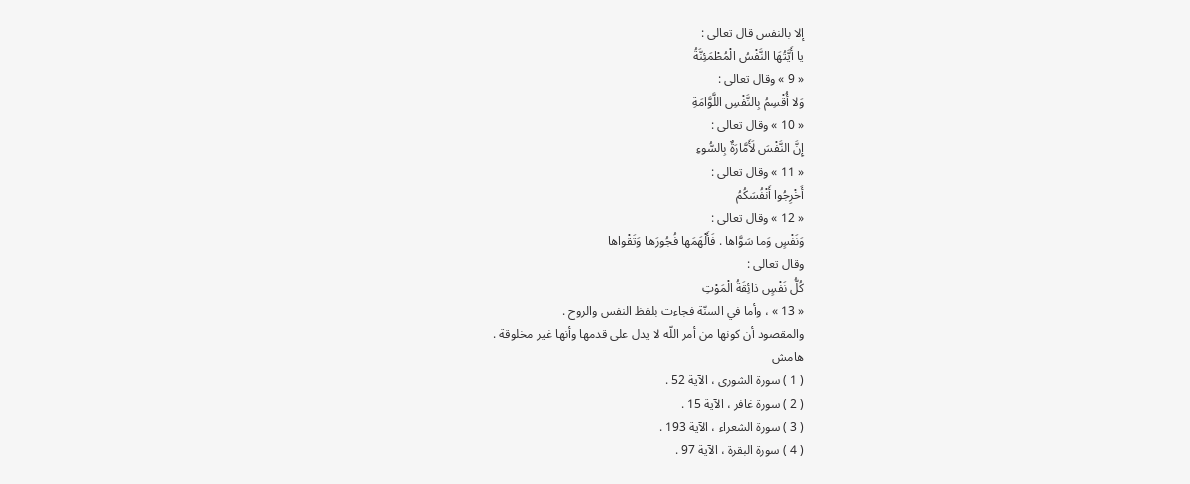إلا بالنفس قال تعالى :
يا أَيَّتُهَا النَّفْسُ الْمُطْمَئِنَّةُ
« 9 » وقال تعالى :
وَلا أُقْسِمُ بِالنَّفْسِ اللَّوَّامَةِ
« 10 » وقال تعالى :
إِنَّ النَّفْسَ لَأَمَّارَةٌ بِالسُّوءِ
« 11 » وقال تعالى :
أَخْرِجُوا أَنْفُسَكُمُ
« 12 » وقال تعالى :
وَنَفْسٍ وَما سَوَّاها . فَأَلْهَمَها فُجُورَها وَتَقْواها
وقال تعالى :
كُلُّ نَفْسٍ ذائِقَةُ الْمَوْتِ
« 13 » ، وأما في السنّة فجاءت بلفظ النفس والروح .
والمقصود أن كونها من أمر اللّه لا يدل على قدمها وأنها غير مخلوقة .
هامش
( 1 ) سورة الشورى ، الآية 52 .
( 2 ) سورة غافر ، الآية 15 .
( 3 ) سورة الشعراء ، الآية 193 .
( 4 ) سورة البقرة ، الآية 97 .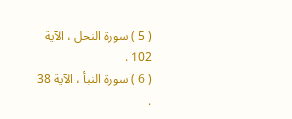( 5 ) سورة النحل ، الآية 102 .
( 6 ) سورة النبأ ، الآية 38 .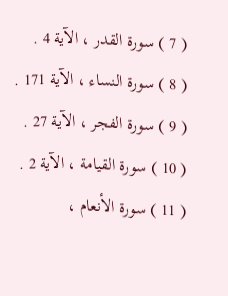( 7 ) سورة القدر ، الآية 4 .
( 8 ) سورة النساء ، الآية 171 .
( 9 ) سورة الفجر ، الآية 27 .
( 10 ) سورة القيامة ، الآية 2 .
( 11 ) سورة الأنعام ،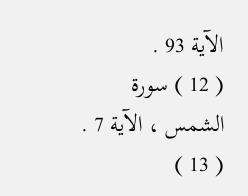الآية 93 .
( 12 ) سورة الشمس ، الآية 7 .
( 13 )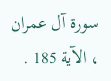سورة آل عمران ، الآية 185 .